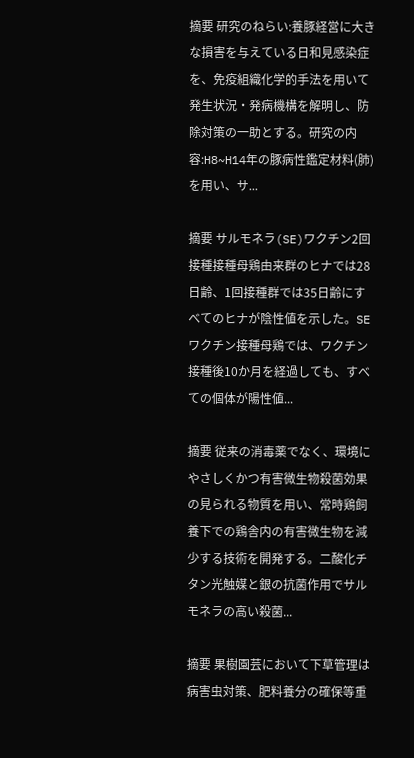摘要 研究のねらい:養豚経営に大きな損害を与えている日和見感染症を、免疫組織化学的手法を用いて発生状況・発病機構を解明し、防除対策の一助とする。研究の内容:H8~H14年の豚病性鑑定材料(肺)を用い、サ...

摘要 サルモネラ(SE)ワクチン2回接種接種母鶏由来群のヒナでは28日齢、1回接種群では35日齢にすべてのヒナが陰性値を示した。SEワクチン接種母鶏では、ワクチン接種後10か月を経過しても、すべての個体が陽性値...

摘要 従来の消毒薬でなく、環境にやさしくかつ有害微生物殺菌効果の見られる物質を用い、常時鶏飼養下での鶏舎内の有害微生物を減少する技術を開発する。二酸化チタン光触媒と銀の抗菌作用でサルモネラの高い殺菌...

摘要 果樹園芸において下草管理は病害虫対策、肥料養分の確保等重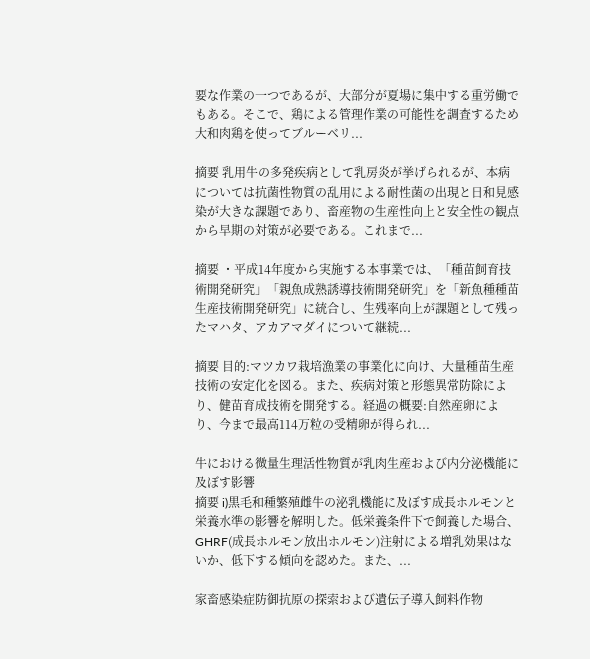要な作業の一つであるが、大部分が夏場に集中する重労働でもある。そこで、鶏による管理作業の可能性を調査するため大和肉鶏を使ってブルーベリ...

摘要 乳用牛の多発疾病として乳房炎が挙げられるが、本病については抗菌性物質の乱用による耐性菌の出現と日和見感染が大きな課題であり、畜産物の生産性向上と安全性の観点から早期の対策が必要である。これまで...

摘要 ・平成14年度から実施する本事業では、「種苗飼育技術開発研究」「親魚成熟誘導技術開発研究」を「新魚種種苗生産技術開発研究」に統合し、生残率向上が課題として残ったマハタ、アカアマダイについて継続...

摘要 目的:マツカワ栽培漁業の事業化に向け、大量種苗生産技術の安定化を図る。また、疾病対策と形態異常防除により、健苗育成技術を開発する。経過の概要:自然産卵により、今まで最高114万粒の受精卵が得られ...

牛における微量生理活性物質が乳肉生産および内分泌機能に及ぼす影響
摘要 i)黒毛和種繁殖雌牛の泌乳機能に及ぼす成長ホルモンと栄養水準の影響を解明した。低栄養条件下で飼養した場合、GHRF(成長ホルモン放出ホルモン)注射による増乳効果はないか、低下する傾向を認めた。また、...

家畜感染症防御抗原の探索および遺伝子導入飼料作物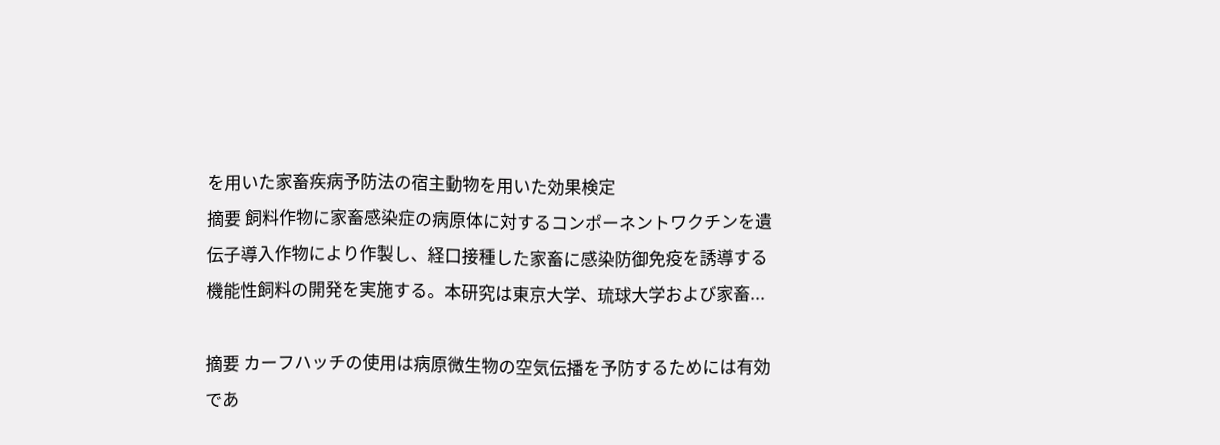を用いた家畜疾病予防法の宿主動物を用いた効果検定
摘要 飼料作物に家畜感染症の病原体に対するコンポーネントワクチンを遺伝子導入作物により作製し、経口接種した家畜に感染防御免疫を誘導する機能性飼料の開発を実施する。本研究は東京大学、琉球大学および家畜...

摘要 カーフハッチの使用は病原微生物の空気伝播を予防するためには有効であ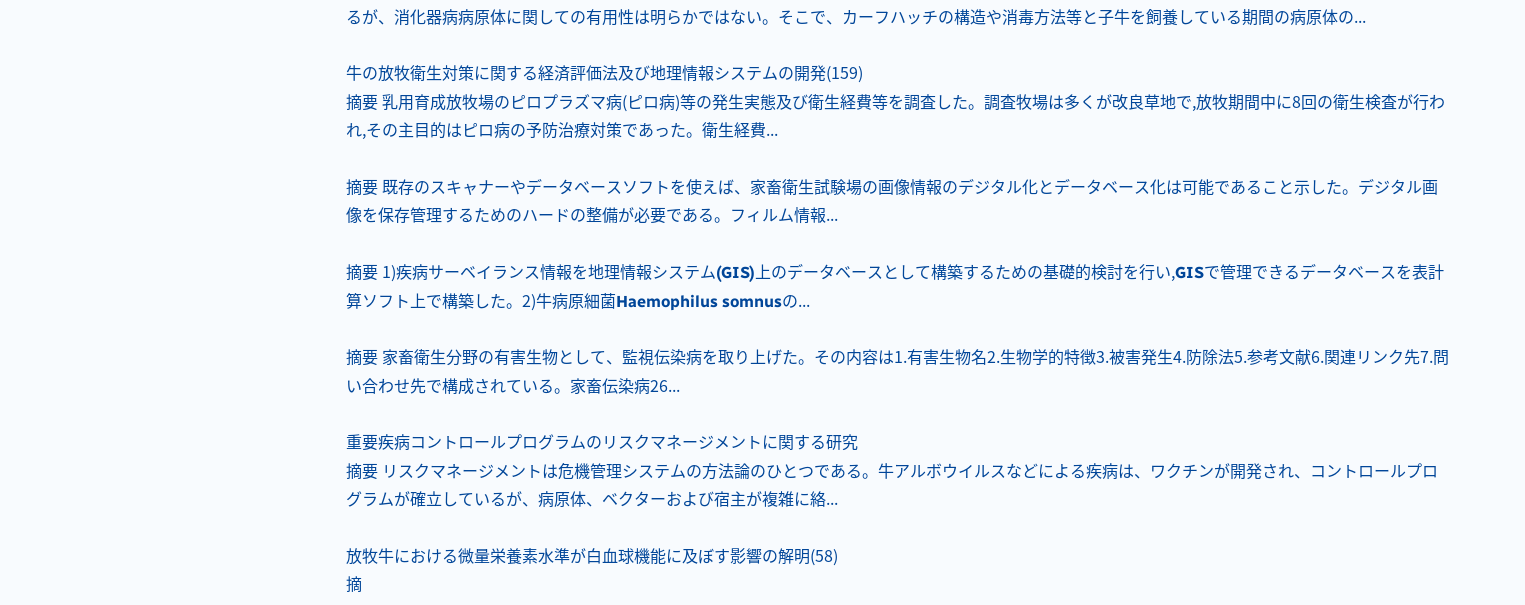るが、消化器病病原体に関しての有用性は明らかではない。そこで、カーフハッチの構造や消毒方法等と子牛を飼養している期間の病原体の...

牛の放牧衛生対策に関する経済評価法及び地理情報システムの開発(159)
摘要 乳用育成放牧場のピロプラズマ病(ピロ病)等の発生実態及び衛生経費等を調査した。調査牧場は多くが改良草地で,放牧期間中に8回の衛生検査が行われ,その主目的はピロ病の予防治療対策であった。衛生経費...

摘要 既存のスキャナーやデータベースソフトを使えば、家畜衛生試験場の画像情報のデジタル化とデータベース化は可能であること示した。デジタル画像を保存管理するためのハードの整備が必要である。フィルム情報...

摘要 1)疾病サーベイランス情報を地理情報システム(GIS)上のデータベースとして構築するための基礎的検討を行い,GISで管理できるデータベースを表計算ソフト上で構築した。2)牛病原細菌Haemophilus somnusの...

摘要 家畜衛生分野の有害生物として、監視伝染病を取り上げた。その内容は1.有害生物名2.生物学的特徴3.被害発生4.防除法5.参考文献6.関連リンク先7.問い合わせ先で構成されている。家畜伝染病26...

重要疾病コントロールプログラムのリスクマネージメントに関する研究
摘要 リスクマネージメントは危機管理システムの方法論のひとつである。牛アルボウイルスなどによる疾病は、ワクチンが開発され、コントロールプログラムが確立しているが、病原体、ベクターおよび宿主が複雑に絡...

放牧牛における微量栄養素水準が白血球機能に及ぼす影響の解明(58)
摘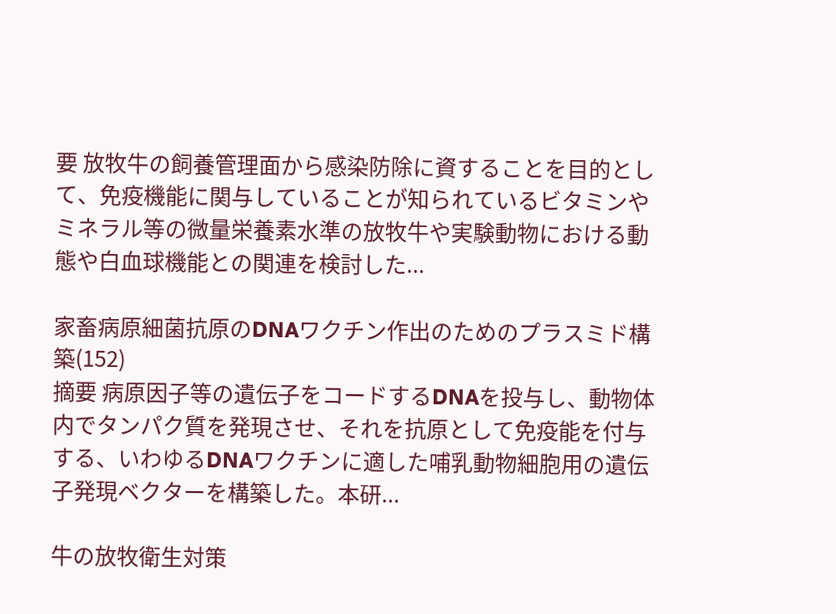要 放牧牛の飼養管理面から感染防除に資することを目的として、免疫機能に関与していることが知られているビタミンやミネラル等の微量栄養素水準の放牧牛や実験動物における動態や白血球機能との関連を検討した...

家畜病原細菌抗原のDNAワクチン作出のためのプラスミド構築(152)
摘要 病原因子等の遺伝子をコードするDNAを投与し、動物体内でタンパク質を発現させ、それを抗原として免疫能を付与する、いわゆるDNAワクチンに適した哺乳動物細胞用の遺伝子発現ベクターを構築した。本研...

牛の放牧衛生対策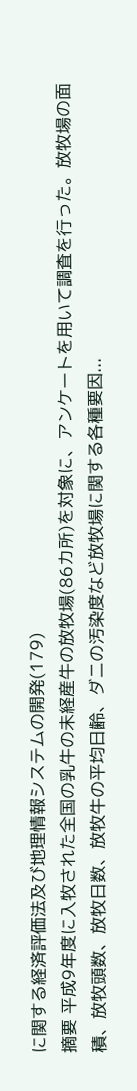に関する経済評価法及び地理情報システムの開発(179)
摘要 平成9年度に入牧された全国の乳牛の未経産牛の放牧場(86カ所)を対象に、アンケートを用いて調査を行った。放牧場の面積、放牧頭数、放牧日数、放牧牛の平均日齢、ダニの汚染度など放牧場に関する各種要因...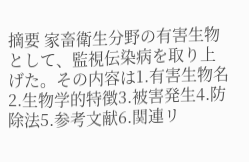摘要 家畜衛生分野の有害生物として、監視伝染病を取り上げた。その内容は1.有害生物名2.生物学的特徴3.被害発生4.防除法5.参考文献6.関連リ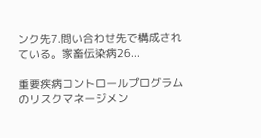ンク先7.問い合わせ先で構成されている。家畜伝染病26...

重要疾病コントロールプログラムのリスクマネージメン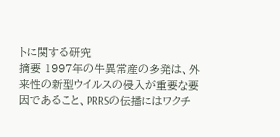トに関する研究
摘要 1997年の牛異常産の多発は、外来性の新型ウイルスの侵入が重要な要因であること、PRRSの伝播にはワクチ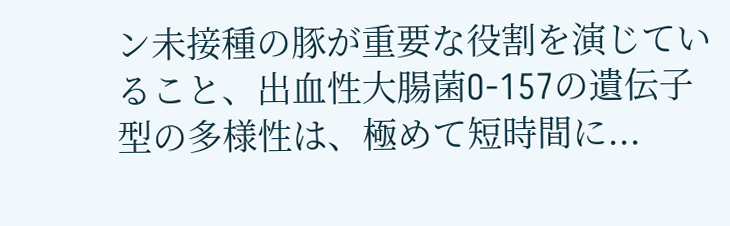ン未接種の豚が重要な役割を演じていること、出血性大腸菌O-157の遺伝子型の多様性は、極めて短時間に...